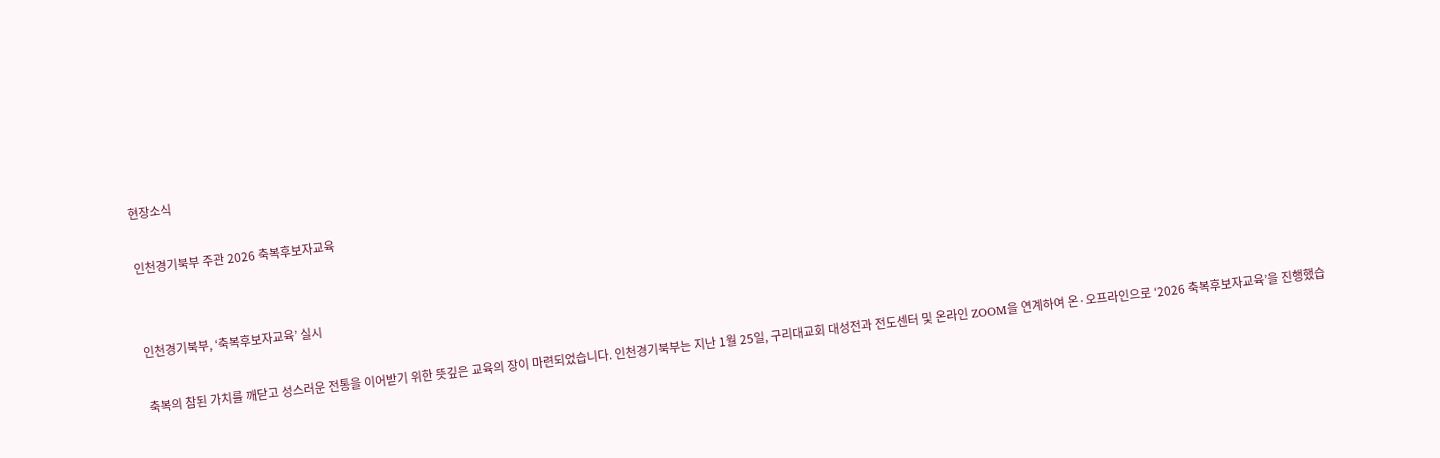현장소식

인천경기북부 주관 2026 축복후보자교육


인천경기북부, ‘축복후보자교육’ 실시

축복의 참된 가치를 깨닫고 성스러운 전통을 이어받기 위한 뜻깊은 교육의 장이 마련되었습니다. 인천경기북부는 지난 1월 25일, 구리대교회 대성전과 전도센터 및 온라인 ZOOM을 연계하여 온·오프라인으로 ‘2026 축복후보자교육’을 진행했습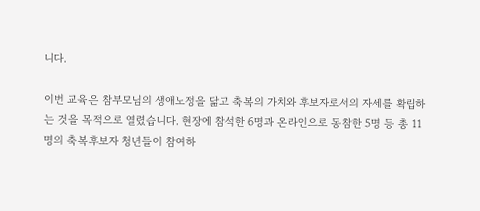니다.

이번 교육은 참부모님의 생애노정을 닮고 축복의 가치와 후보자로서의 자세를 확립하는 것을 목적으로 열렸습니다. 현장에 참석한 6명과 온라인으로 동참한 5명 등 총 11명의 축복후보자 청년들이 참여하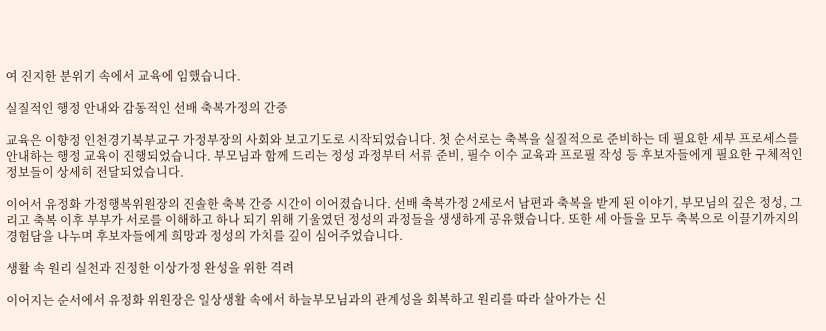여 진지한 분위기 속에서 교육에 임했습니다.

실질적인 행정 안내와 감동적인 선배 축복가정의 간증

교육은 이향정 인천경기북부교구 가정부장의 사회와 보고기도로 시작되었습니다. 첫 순서로는 축복을 실질적으로 준비하는 데 필요한 세부 프로세스를 안내하는 행정 교육이 진행되었습니다. 부모님과 함께 드리는 정성 과정부터 서류 준비, 필수 이수 교육과 프로필 작성 등 후보자들에게 필요한 구체적인 정보들이 상세히 전달되었습니다.

이어서 유정화 가정행복위원장의 진솔한 축복 간증 시간이 이어졌습니다. 선배 축복가정 2세로서 남편과 축복을 받게 된 이야기, 부모님의 깊은 정성, 그리고 축복 이후 부부가 서로를 이해하고 하나 되기 위해 기울였던 정성의 과정들을 생생하게 공유했습니다. 또한 세 아들을 모두 축복으로 이끌기까지의 경험담을 나누며 후보자들에게 희망과 정성의 가치를 깊이 심어주었습니다.

생활 속 원리 실천과 진정한 이상가정 완성을 위한 격려

이어지는 순서에서 유정화 위원장은 일상생활 속에서 하늘부모님과의 관계성을 회복하고 원리를 따라 살아가는 신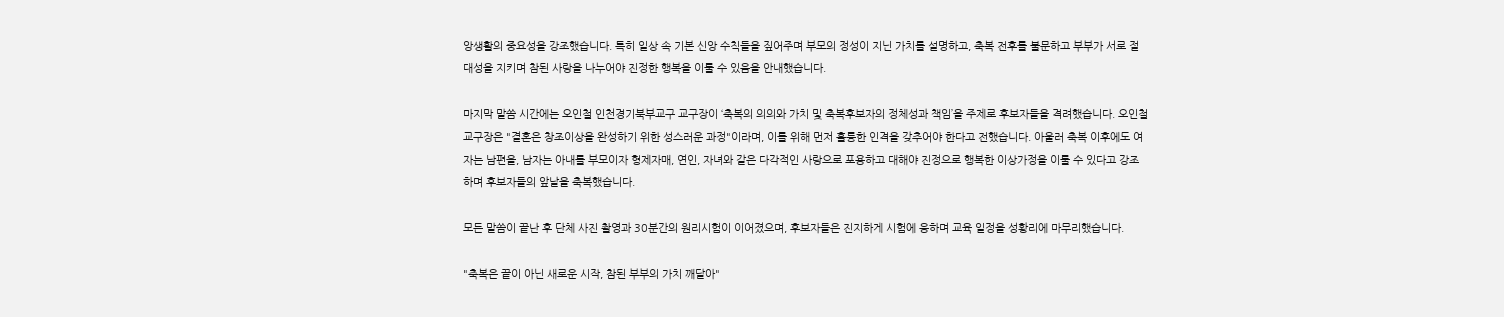앙생활의 중요성을 강조했습니다. 특히 일상 속 기본 신앙 수칙들을 짚어주며 부모의 정성이 지닌 가치를 설명하고, 축복 전후를 불문하고 부부가 서로 절대성을 지키며 참된 사랑을 나누어야 진정한 행복을 이룰 수 있음을 안내했습니다.

마지막 말씀 시간에는 오인철 인천경기북부교구 교구장이 ‘축복의 의의와 가치 및 축복후보자의 정체성과 책임’을 주제로 후보자들을 격려했습니다. 오인철 교구장은 "결혼은 창조이상을 완성하기 위한 성스러운 과정"이라며, 이를 위해 먼저 훌륭한 인격을 갖추어야 한다고 전했습니다. 아울러 축복 이후에도 여자는 남편을, 남자는 아내를 부모이자 형제자매, 연인, 자녀와 같은 다각적인 사랑으로 포용하고 대해야 진정으로 행복한 이상가정을 이룰 수 있다고 강조하며 후보자들의 앞날을 축복했습니다.

모든 말씀이 끝난 후 단체 사진 촬영과 30분간의 원리시험이 이어졌으며, 후보자들은 진지하게 시험에 응하며 교육 일정을 성황리에 마무리했습니다.

"축복은 끝이 아닌 새로운 시작, 참된 부부의 가치 깨달아"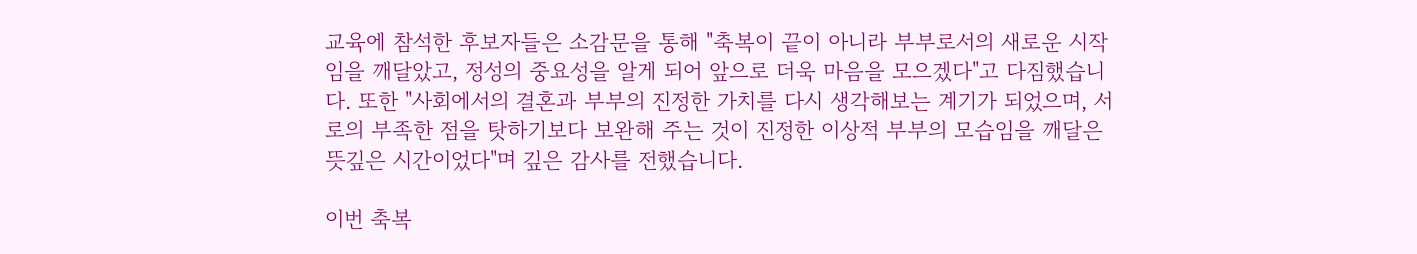교육에 참석한 후보자들은 소감문을 통해 "축복이 끝이 아니라 부부로서의 새로운 시작임을 깨달았고, 정성의 중요성을 알게 되어 앞으로 더욱 마음을 모으겠다"고 다짐했습니다. 또한 "사회에서의 결혼과 부부의 진정한 가치를 다시 생각해보는 계기가 되었으며, 서로의 부족한 점을 탓하기보다 보완해 주는 것이 진정한 이상적 부부의 모습임을 깨달은 뜻깊은 시간이었다"며 깊은 감사를 전했습니다.

이번 축복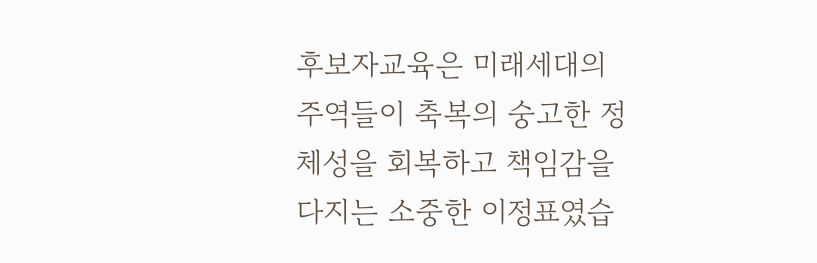후보자교육은 미래세대의 주역들이 축복의 숭고한 정체성을 회복하고 책임감을 다지는 소중한 이정표였습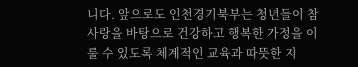니다. 앞으로도 인천경기북부는 청년들이 참사랑을 바탕으로 건강하고 행복한 가정을 이룰 수 있도록 체계적인 교육과 따뜻한 지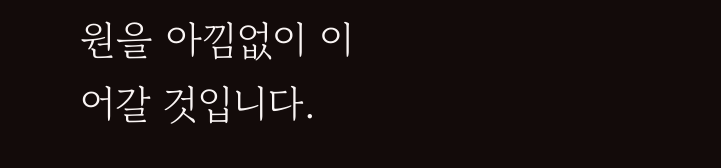원을 아낌없이 이어갈 것입니다.